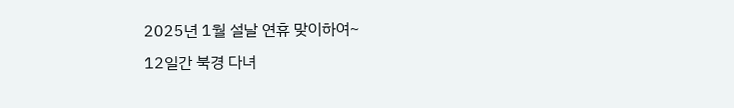2025년 1월 설날 연휴 맞이하여~
12일간 북경 다녀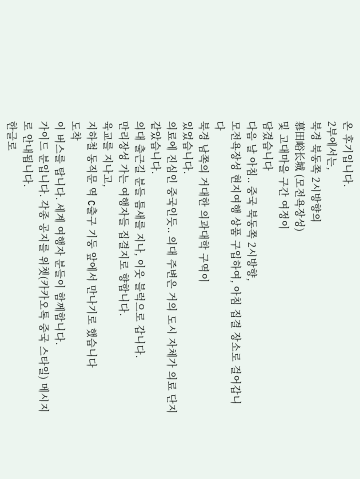온 후기입니다.
2부에서는,
북경 북동쪽 2시방향의
慕田峪长城 (모전욕장성)
및 고대마을 구간 여정이
담겼습니다
다음 날 아침.. 중국 북동쪽 2시방향,
모전욕장성 현지여행 상품 구입하여, 아침 집결 장소로 걸어갑니다
북경 남쪽의 거대한 의과대학 구역이
있었습니다.
의료에 진심인 중국인듯.. 의대 주변은 거의 도시 자체가 의료 단지 같았습니다.
의대 출근길 분들 틈새를 지나, 이웃 블럭으로 갑니다.
만리장성 가는 여행자들 집결지로 향합니다.
육교를 지나고,
지하철 동직문 역 C출구 기둥 앞에서 만나기로 했습니다
도착
이 버스를 탑니다. 세계 여행자 분들이 함께합니다.
가이드 분입니다. 각종 공지를 위쳇(카카오톡 중국 스타일) 메시지로 안내됩니다.
한글로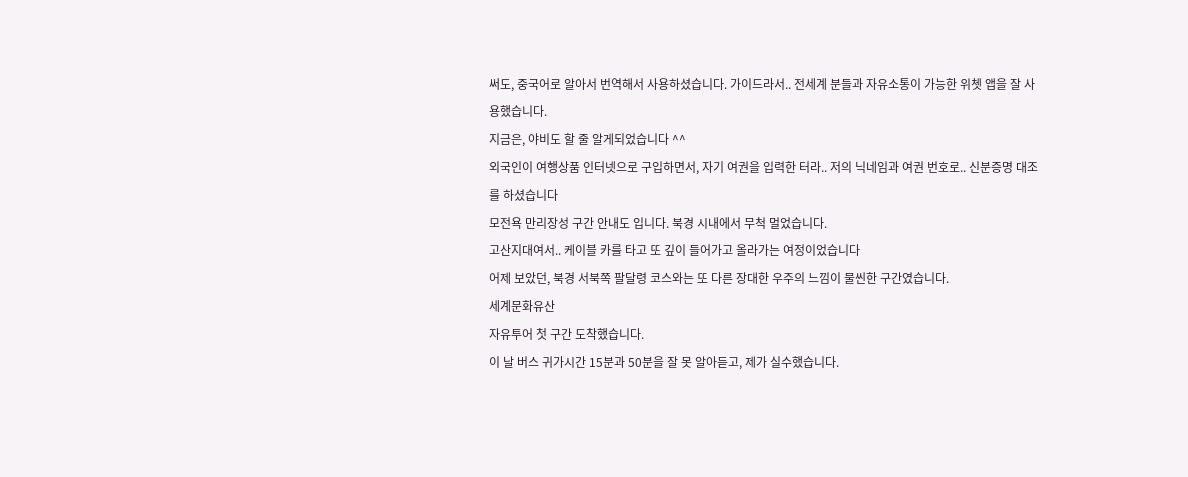써도, 중국어로 알아서 번역해서 사용하셨습니다. 가이드라서.. 전세계 분들과 자유소통이 가능한 위쳇 앱을 잘 사용했습니다.
지금은, 야비도 할 줄 알게되었습니다 ^^
외국인이 여행상품 인터넷으로 구입하면서, 자기 여권을 입력한 터라.. 저의 닉네임과 여권 번호로.. 신분증명 대조를 하셨습니다
모전욕 만리장성 구간 안내도 입니다. 북경 시내에서 무척 멀었습니다.
고산지대여서.. 케이블 카를 타고 또 깊이 들어가고 올라가는 여정이었습니다
어제 보았던, 북경 서북쪽 팔달령 코스와는 또 다른 장대한 우주의 느낌이 물씬한 구간였습니다.
세계문화유산
자유투어 첫 구간 도착했습니다.
이 날 버스 귀가시간 15분과 50분을 잘 못 알아듣고, 제가 실수했습니다.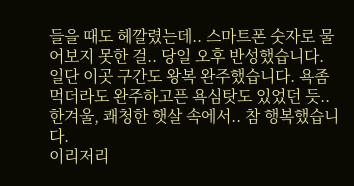들을 때도 헤깔렸는데.. 스마트폰 숫자로 물어보지 못한 걸.. 당일 오후 반성했습니다.
일단 이곳 구간도 왕복 완주했습니다. 욕좀 먹더라도 완주하고픈 욕심탓도 있었던 듯..
한겨울, 쾌청한 햇살 속에서.. 참 행복했습니다.
이리저리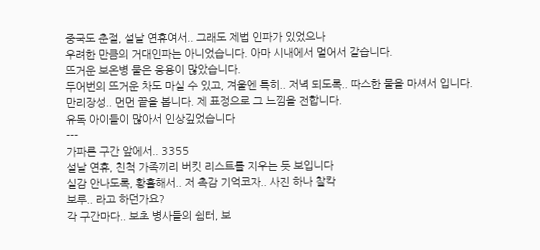중국도 춘절, 설날 연휴여서.. 그래도 제법 인파가 있었으나
우려한 만큼의 거대인파는 아니었습니다. 아마 시내에서 멀어서 같습니다.
뜨거운 보온병 물은 응용이 많았습니다.
두어번의 뜨거운 차도 마실 수 있고, 겨울엔 특히.. 저녁 되도록.. 따스한 물을 마셔서 입니다.
만리장성.. 먼먼 끝을 봅니다. 제 표정으로 그 느낌을 전합니다.
유독 아이들이 많아서 인상깊었습니다
---
가파른 구간 앞에서.. 3355
설날 연휴, 친척 가족끼리 버킷 리스트를 지우는 듯 보입니다
실감 안나도록, 황홀해서.. 저 촉감 기억코자.. 사진 하나 찰칵
보루.. 라고 하던가요?
각 구간마다.. 보초 병사들의 쉼터, 보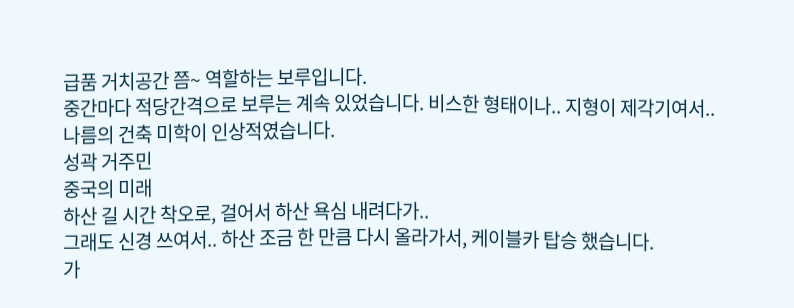급품 거치공간 쯤~ 역할하는 보루입니다.
중간마다 적당간격으로 보루는 계속 있었습니다. 비스한 형태이나.. 지형이 제각기여서..
나름의 건축 미학이 인상적였습니다.
성곽 거주민
중국의 미래
하산 길 시간 착오로, 걸어서 하산 욕심 내려다가..
그래도 신경 쓰여서.. 하산 조금 한 만큼 다시 올라가서, 케이블카 탑승 했습니다.
가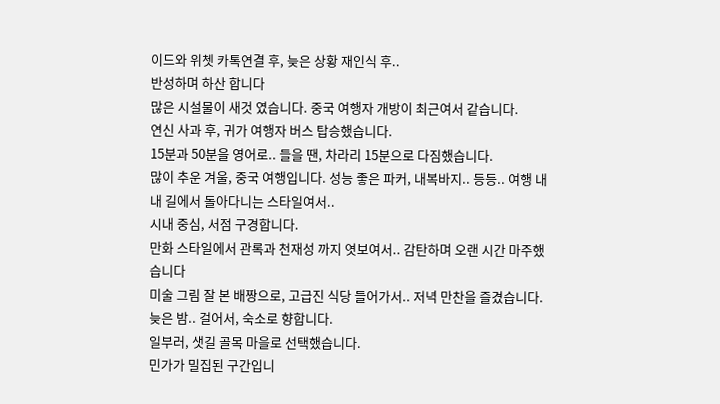이드와 위쳇 카톡연결 후, 늦은 상황 재인식 후..
반성하며 하산 합니다
많은 시설물이 새것 였습니다. 중국 여행자 개방이 최근여서 같습니다.
연신 사과 후, 귀가 여행자 버스 탑승했습니다.
15분과 50분을 영어로.. 들을 땐, 차라리 15분으로 다짐했습니다.
많이 추운 겨울, 중국 여행입니다. 성능 좋은 파커, 내복바지.. 등등.. 여행 내내 길에서 돌아다니는 스타일여서..
시내 중심, 서점 구경합니다.
만화 스타일에서 관록과 천재성 까지 엿보여서.. 감탄하며 오랜 시간 마주했습니다
미술 그림 잘 본 배짱으로, 고급진 식당 들어가서.. 저녁 만찬을 즐겼습니다.
늦은 밤.. 걸어서, 숙소로 향합니다.
일부러, 샛길 골목 마을로 선택했습니다.
민가가 밀집된 구간입니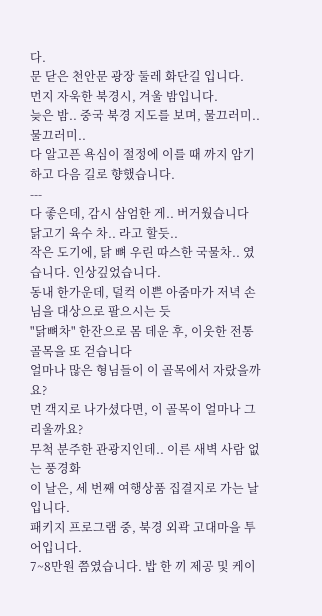다.
문 닫은 천안문 광장 둘레 화단길 입니다.
먼지 자욱한 북경시, 겨울 밤입니다.
늦은 밤.. 중국 북경 지도를 보며, 물끄러미.. 물끄러미..
다 알고픈 욕심이 절정에 이를 때 까지 암기하고 다음 길로 향했습니다.
---
다 좋은데, 감시 삼엄한 게.. 버거웠습니다
닭고기 육수 차.. 라고 할듯..
작은 도기에, 닭 뼈 우린 따스한 국물차.. 였습니다. 인상깊었습니다.
동내 한가운데, 덜컥 이쁜 아줌마가 저녁 손님을 대상으로 팔으시는 듯
"닭뼈차" 한잔으로 몸 데운 후, 이웃한 전통골목을 또 걷습니다
얼마나 많은 형님들이 이 골목에서 자랐을까요?
먼 객지로 나가셨다면, 이 골목이 얼마나 그리울까요?
무척 분주한 관광지인데.. 이른 새벽 사람 없는 풍경화
이 날은, 세 번째 여행상품 집결지로 가는 날입니다.
패키지 프로그램 중, 북경 외곽 고대마을 투어입니다.
7~8만원 쯤였습니다. 밥 한 끼 제공 및 케이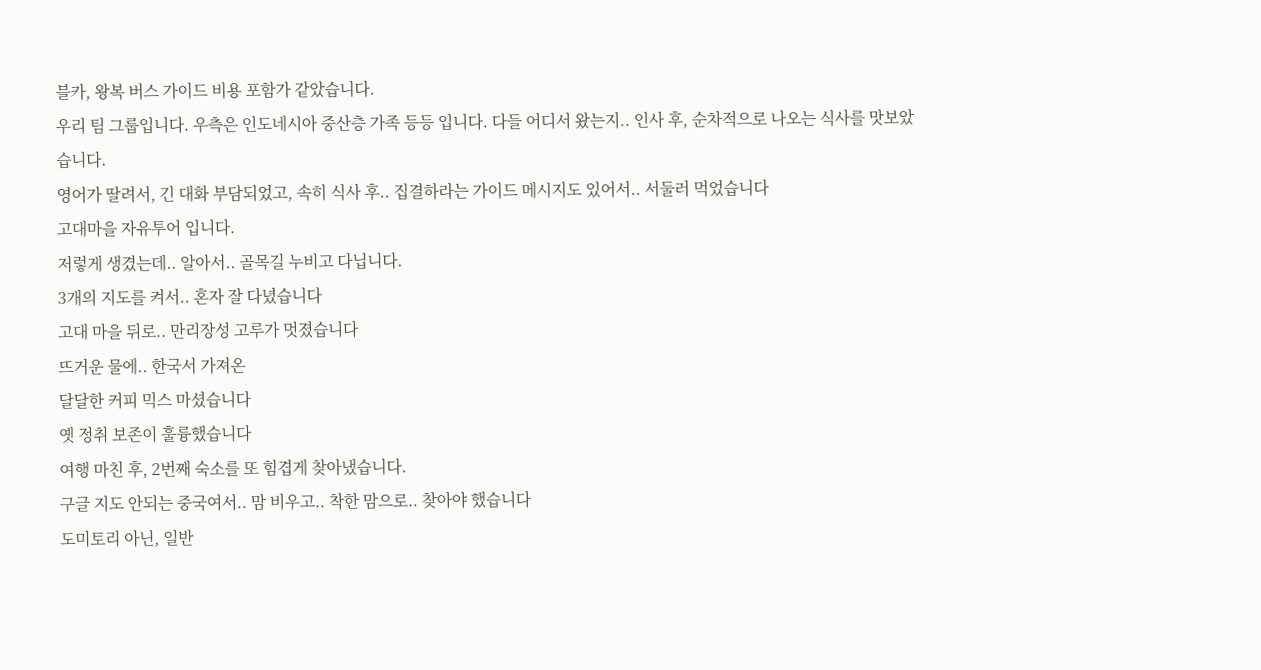블카, 왕복 버스 가이드 비용 포함가 같았습니다.
우리 팀 그룹입니다. 우측은 인도네시아 중산층 가족 등등 입니다. 다들 어디서 왔는지.. 인사 후, 순차적으로 나오는 식사를 맛보았습니다.
영어가 딸려서, 긴 대화 부담되었고, 속히 식사 후.. 집결하라는 가이드 메시지도 있어서.. 서둘러 먹었습니다
고대마을 자유투어 입니다.
저렇게 생겼는데.. 알아서.. 골목길 누비고 다닙니다.
3개의 지도를 켜서.. 혼자 잘 다녔습니다
고대 마을 뒤로.. 만리장성 고루가 멋졌습니다
뜨거운 물에.. 한국서 가져온
달달한 커피 믹스 마셨습니다
옛 정취 보존이 훌륭했습니다
여행 마친 후, 2번째 숙소를 또 힘겹게 찾아냈습니다.
구글 지도 안되는 중국여서.. 맘 비우고.. 착한 맘으로.. 찾아야 했습니다
도미토리 아닌, 일반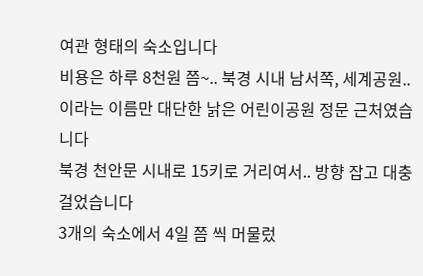여관 형태의 숙소입니다
비용은 하루 8천원 쯤~.. 북경 시내 남서쪽, 세계공원.. 이라는 이름만 대단한 낡은 어린이공원 정문 근처였습니다
북경 천안문 시내로 15키로 거리여서.. 방향 잡고 대충 걸었습니다
3개의 숙소에서 4일 쯤 씩 머물렀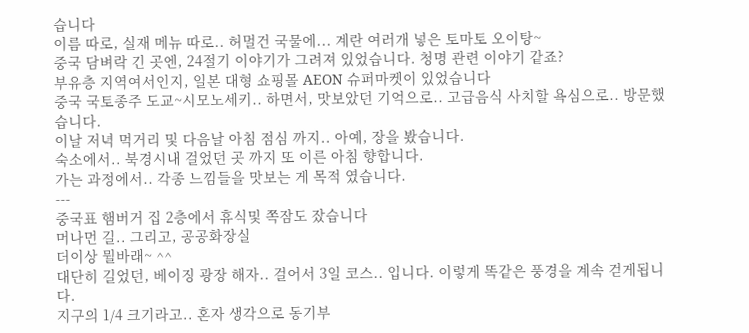습니다
이름 따로, 실재 메뉴 따로.. 허멀건 국물에... 계란 여러개 넣은 토마토 오이탕~
중국 담벼락 긴 곳엔, 24절기 이야기가 그려져 있었습니다. 청명 관련 이야기 같죠?
부유층 지역여서인지, 일본 대형 쇼핑몰 AEON 슈퍼마켓이 있었습니다
중국 국토종주 도교~시모노세키.. 하면서, 맛보았던 기억으로.. 고급음식 사치할 욕심으로.. 방문했습니다.
이날 저녁 먹거리 및 다음날 아침 점심 까지.. 아예, 장을 봤습니다.
숙소에서.. 북경시내 걸었던 곳 까지 또 이른 아침 향합니다.
가는 과정에서.. 각종 느낌들을 맛보는 게 목적 였습니다.
---
중국표 햄버거 집 2층에서 휴식및 쪽잠도 잤습니다
머나먼 길.. 그리고, 공공화장실
더이상 뭘바래~ ^^
대단히 길었던, 베이징 광장 해자.. 걸어서 3일 코스.. 입니다. 이렇게 똑같은 풍경을 계속 걷게됩니다.
지구의 1/4 크기라고.. 혼자 생각으로 동기부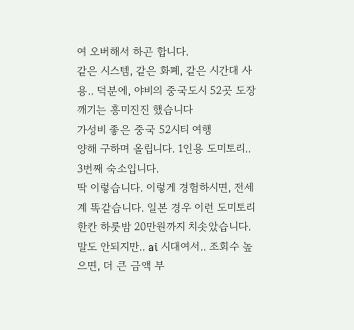여 오버해서 하곤 합니다.
같은 시스템, 같은 화폐, 같은 시간대 사용.. 덕분에, 야비의 중국도시 52곳 도장깨기는 흥미진진 했습니다
가성비 좋은 중국 52시티 여행
양해 구하며 올립니다. 1인용 도미토리.. 3번째 숙소입니다.
딱 이렇습니다. 이렇게 경험하시면, 전세계 똑같습니다. 일본 경우 이런 도미토리 한칸 하룻밤 20만원까지 치솟았습니다.
말도 안되지만.. ai 시대여서.. 조회수 높으면, 더 큰 금액 부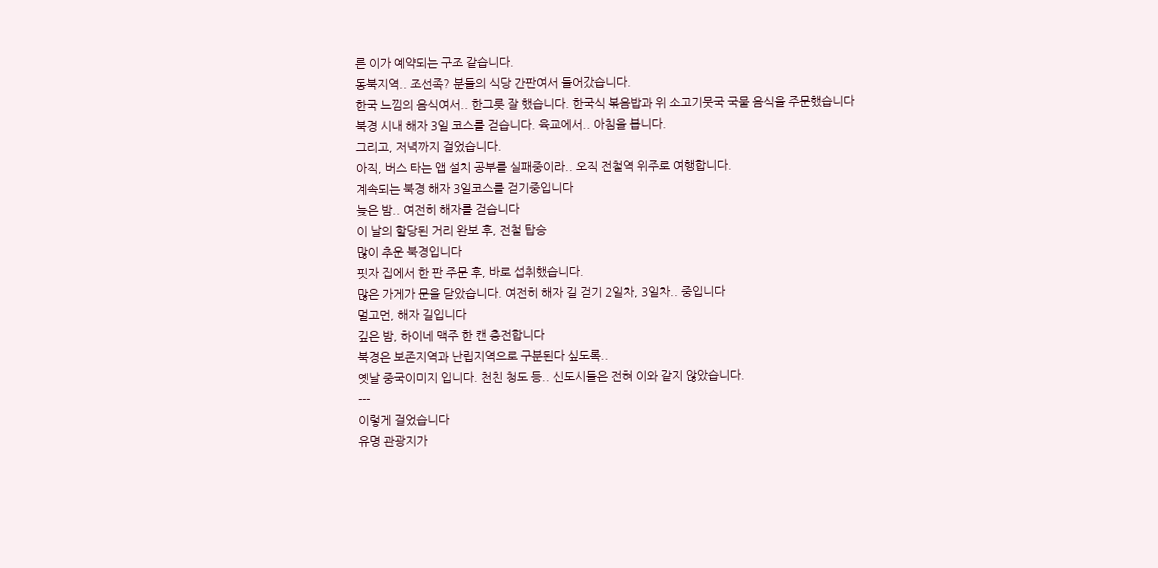른 이가 예약되는 구조 같습니다.
동북지역.. 조선족? 분들의 식당 간판여서 들어갔습니다.
한국 느낌의 음식여서.. 한그릇 잘 했습니다. 한국식 볶음밥과 위 소고기뭇국 국물 음식을 주문했습니다
북경 시내 해자 3일 코스를 걷습니다. 육교에서.. 아침을 봅니다.
그리고, 저녁까지 걸었습니다.
아직, 버스 타는 앱 설치 공부를 실패중이라.. 오직 전철역 위주로 여행합니다.
계속되는 북경 해자 3일코스를 걷기중입니다
늦은 밤.. 여전히 해자를 걷습니다
이 날의 할당된 거리 완보 후, 전철 탑승
많이 추운 북경입니다
핏자 집에서 한 판 주문 후, 바로 섭취했습니다.
많은 가게가 문을 닫았습니다. 여전히 해자 길 걷기 2일차, 3일차.. 중입니다
멀고먼, 해자 길입니다
깊은 밤, 하이네 맥주 한 캔 충전합니다
북경은 보존지역과 난립지역으로 구분된다 싶도록..
옛날 중국이미지 입니다. 천친 청도 등.. 신도시들은 전혀 이와 같지 않았습니다.
---
이렇게 걸었습니다
유명 관광지가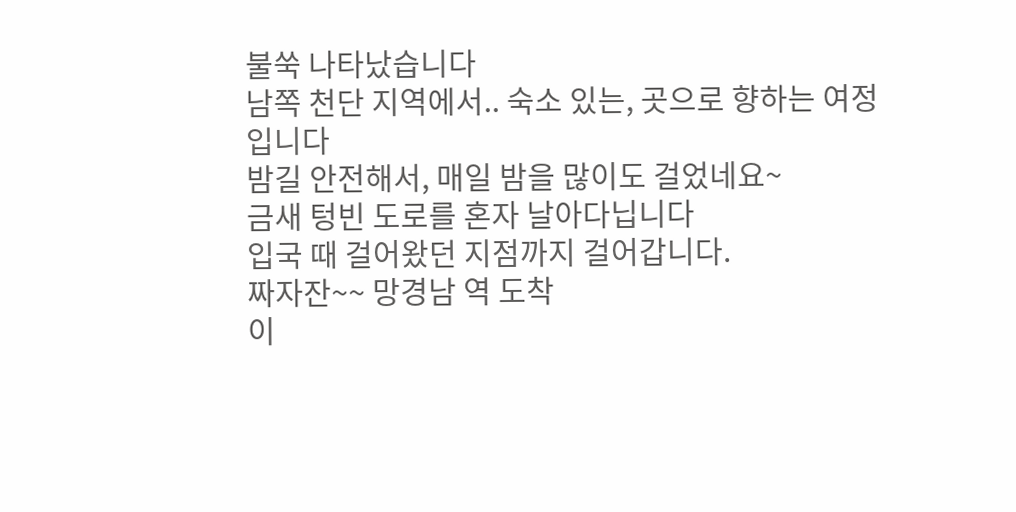불쑥 나타났습니다
남쪽 천단 지역에서.. 숙소 있는, 곳으로 향하는 여정입니다
밤길 안전해서, 매일 밤을 많이도 걸었네요~
금새 텅빈 도로를 혼자 날아다닙니다
입국 때 걸어왔던 지점까지 걸어갑니다.
짜자잔~~ 망경남 역 도착
이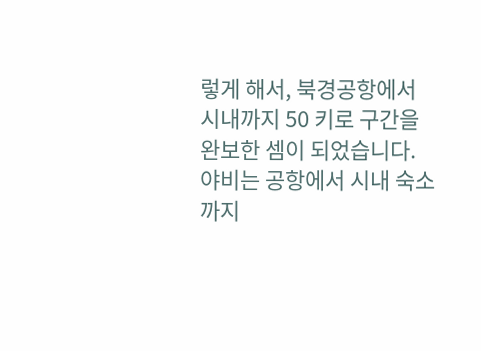렇게 해서, 북경공항에서 시내까지 50 키로 구간을 완보한 셈이 되었습니다.
야비는 공항에서 시내 숙소까지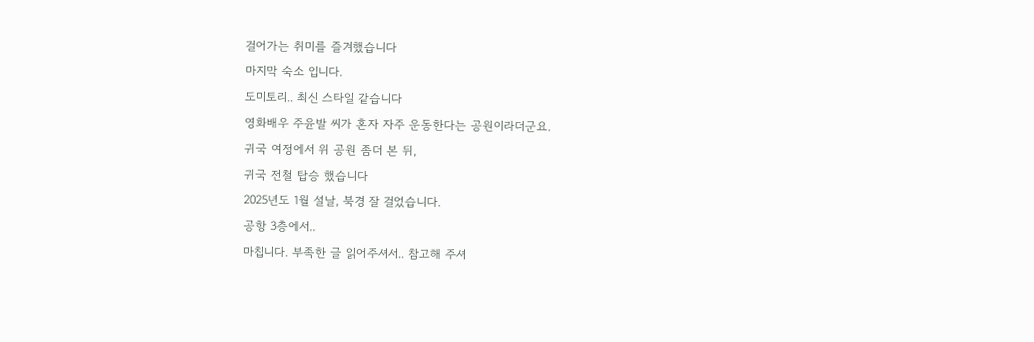걸어가는 취미를 즐겨했습니다
마지막 숙소 입니다.
도미토리.. 최신 스타일 같습니다
영화배우 주윤발 씨가 혼자 자주 운동한다는 공원이라더군요.
귀국 여정에서 위 공원 좀더 본 뒤,
귀국 전철 탑승 했습니다
2025년도 1월 설날, 북경 잘 걸었습니다.
공항 3층에서..
마칩니다. 부족한 글 읽어주셔서.. 참고해 주셔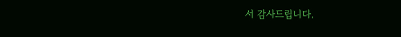서 감사드립니다.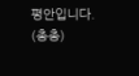평안입니다.
(총총)